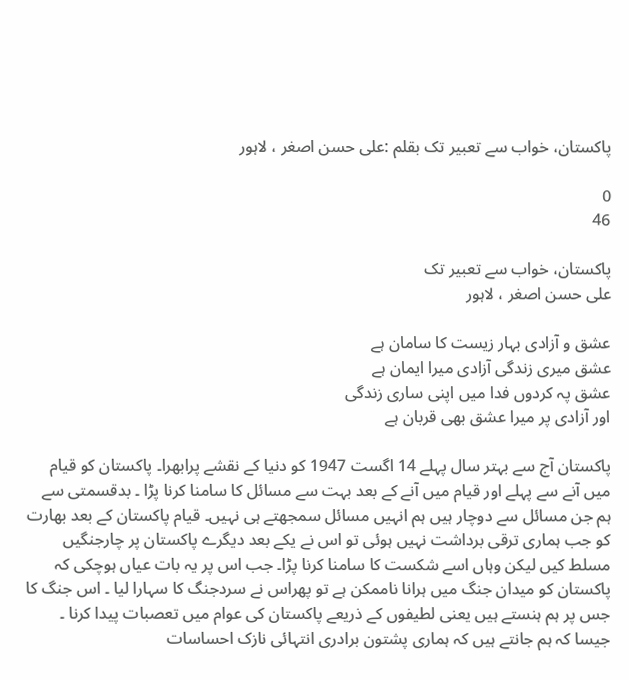پاکستان، خواب سے تعبیر تک بقلم :علی حسن اصغر ، لاہور

0
46

پاکستان، خواب سے تعبیر تک
علی حسن اصغر ، لاہور

عشق و آزادی بہار زیست کا سامان ہے
عشق میری زندگی آزادی میرا ایمان ہے
عشق پہ کردوں فدا میں اپنی ساری زندگی
اور آزادی پر میرا عشق بھی قربان ہے

پاکستان آج سے بہتر سال پہلے 14 اگست 1947 کو دنیا کے نقشے پرابھرا۔ پاکستان کو قیام میں آنے سے پہلے اور قیام میں آنے کے بعد بہت سے مسائل کا سامنا کرنا پڑا ۔ بدقسمتی سے ہم جن مسائل سے دوچار ہیں ہم انہیں مسائل سمجھتے ہی نہیں۔ قیام پاکستان کے بعد بھارت کو جب ہماری ترقی برداشت نہیں ہوئی تو اس نے یکے بعد دیگرے پاکستان پر چارجنگیں مسلط کیں لیکن وہاں اسے شکست کا سامنا کرنا پڑا۔ جب اس پر یہ بات عیاں ہوچکی کہ پاکستان کو میدان جنگ میں ہرانا ناممکن ہے تو پھراس نے سردجنگ کا سہارا لیا ۔ اس جنگ کا جس پر ہم ہنستے ہیں یعنی لطیفوں کے ذریعے پاکستان کی عوام میں تعصبات پیدا کرنا ۔
جیسا کہ ہم جانتے ہیں کہ ہماری پشتون برادری انتہائی نازک احساسات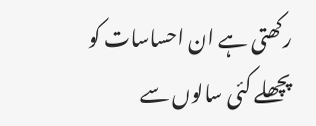رکھتی ہے ان احساسات کو پچھلے کئی سالوں سے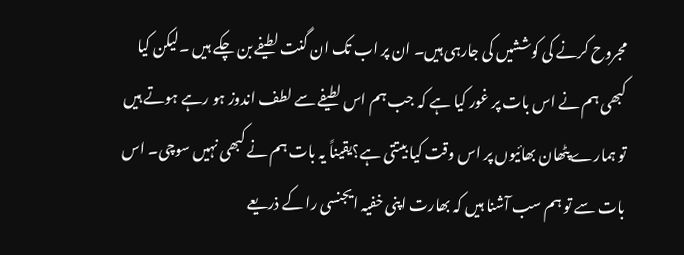مجروح کرنے کی کوششیں کی جارہی ہیں۔ ان پر اب تک ان گنت لطیفے بن چکے ہیں ۔لیکن کیا کبھی ہم نے اس بات پر غور کیا ہے کہ جب ہم اس لطیفے سے لطف اندوز ہو رہے ہوتے ہیں تو ہمارے پٹھان بھائیوں پر اس وقت کیا بیتتی ہے؟یقیناً یہ بات ہم نے کبھی نہیں سوچی۔ اس بات سے تو ہم سب آشنا ہیں کہ بھارت اپنی خفیہ ایجنسی را کے ذریعے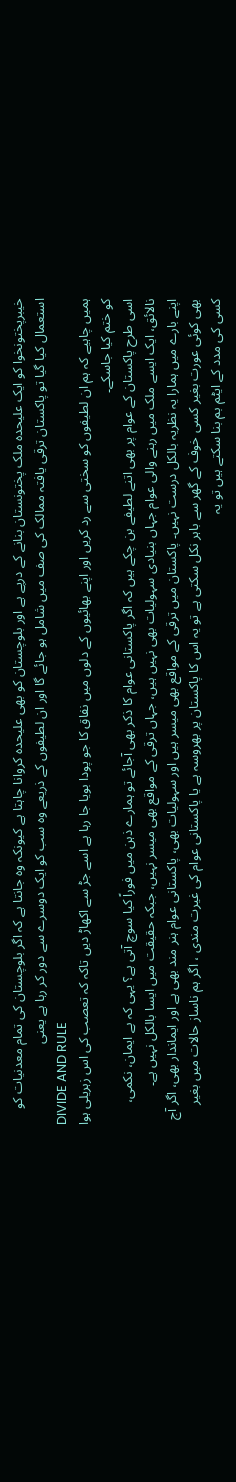خیبرپختونخوا کو ایک علیحدہ ملک پختونستان بنانے کے درپے ہے اور بلوچستان کو بھی علیحدہ کروانا چاہتا ہے کیونکہ وہ جانتا ہے کہ اگر بلوچستان کی تمام معدنیات کو استعمال کیا گیا تو پاکستان ترقی یافتہ ممالک کی صف میں شامل ہو جائے گا اور ان لطیفوں کے ذریعے وہ سب کو ایک دوسرے سے دور کر رہا ہے یعنی
DIVIDE AND RULE
ہمیں چاہیے کہ ہم ان لطیفوں کو سختی سے رد کریں اور اپنے بھائیوں کے دلوں میں نفاق کا جو پودا بویا جا رہا ہے اسے جڑ سے اکھاڑ دیں تاکہ کہ تعصب کی اس زہریلی ہوا کو ختم کیا جاسکے۔
اسی طرح پاکستان کے عوام پر بھی اتنے لطیفے بن چکے ہیں کہ اگر پاکستانی عوام کا ذکر بھی آجائے تو ہمارے ذہن میں فوراً کیا سوچ آتی ہے؟ یہی کہ بے ایمان، نکمی، نالائق، ایک ایسے ملک میں رہنے والی عوام جہاں بنیادی سہولیات بھی نہیں ہیں، جہاں ترقی کے مواقع بھی میسر نہیں، جبکہ حقیقت میں ایسا بالکل نہیں ہے۔
اپنے بارے میں ہمارا یہ نظریہ بالکل درست نہیں۔ پاکستان میں ترقی کے مواقع بھی میسر ہیں اور سہولیات بھی، پاکستانی عوام ہنر مند بھی ہے اور ایماندار بھی، اگر آج بھی کوئی عورت بغیر کسی خوف کے گھر سے باہر نکل سکتی ہے تو یہ اس کا پاکستان پر بھروسہ ہے یا پاکستانی عوام کی غیرت مندی ، اگر ہم ناساز حالات میں بغیر کسی کی مدد کے ایٹم بم بنا سکتے ہیں تو یہ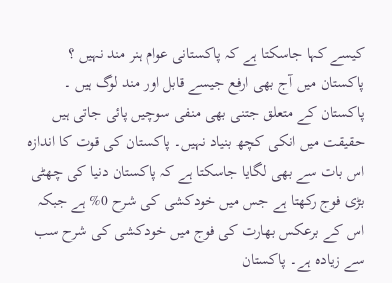کیسے کہا جاسکتا ہے کہ پاکستانی عوام ہنر مند نہیں ؟ پاکستان میں آج بھی ارفع جیسے قابل اور مند لوگ ہیں ۔ پاکستان کے متعلق جتنی بھی منفی سوچیں پائی جاتی ہیں حقیقت میں انکی کچھ بنیاد نہیں۔ پاکستان کی قوت کا اندازہ اس بات سے بھی لگایا جاسکتا ہے کہ پاکستان دنیا کی چھٹی بڑی فوج رکھتا ہے جس میں خودکشی کی شرح 0% ہے جبکہ اس کے برعکس بھارت کی فوج میں خودکشی کی شرح سب سے زیادہ ہے۔ پاکستان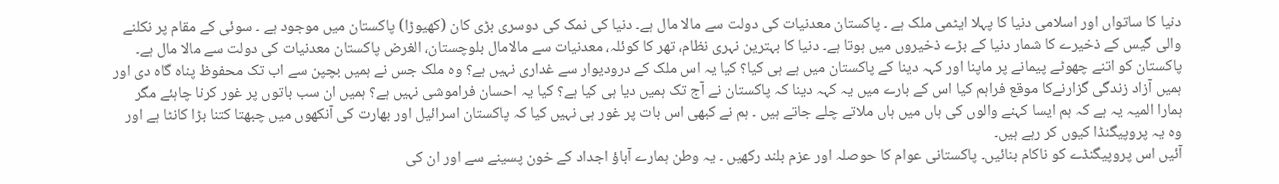دنیا کا ساتواں اور اسلامی دنیا کا پہلا ایٹمی ملک ہے ۔ پاکستان معدنیات کی دولت سے مالا مال ہے۔ دنیا کی نمک کی دوسری بڑی کان (کھیوڑا) پاکستان میں موجود ہے ۔ سوئی کے مقام پر نکلنے والی گیس کے ذخیرے کا شمار دنیا کے بڑے ذخیروں میں ہوتا ہے۔ دنیا کا بہترین نہری نظام، تھر کا کوئلہ، معدنیات سے مالامال بلوچستان، الغرض پاکستان معدنیات کی دولت سے مالا مال ہے۔
پاکستان کو اتنے چھوٹے پیمانے پر ماپنا اور کہہ دینا کے پاکستان میں ہے ہی کیا؟ کیا یہ اس ملک کے درودیوار سے غداری نہیں ہے؟ وہ ملک جس نے ہمیں بچپن سے اب تک محفوظ پناہ گاہ دی اور ہمیں آزاد زندگی گزارنےکا موقع فراہم کیا اس کے بارے میں یہ کہہ دینا کہ پاکستان نے آج تک ہمیں دیا ہی کیا ہے؟ کیا یہ احسان فراموشی نہیں ہے؟ ہمیں ان سب باتوں پر غور کرنا چاہئے مگر ہمارا المیہ یہ ہے کہ ہم ایسا کہنے والوں کی ہاں میں ہاں ملاتے چلے جاتے ہیں ۔ ہم نے کبھی اس بات پر غور ہی نہیں کیا کہ پاکستان اسرائیل اور بھارت کی آنکھوں میں چبھتا کتنا بڑا کانٹا ہے اور وہ یہ پروپیگنڈا کیوں کر رہے ہیں۔
آئیں اس پروپیگنڈے کو ناکام بنائیں۔ پاکستانی عوام کا حوصلہ اور عزم بلند رکھیں ۔ یہ وطن ہمارے آباؤ اجداد کے خون پسینے سے اور ان کی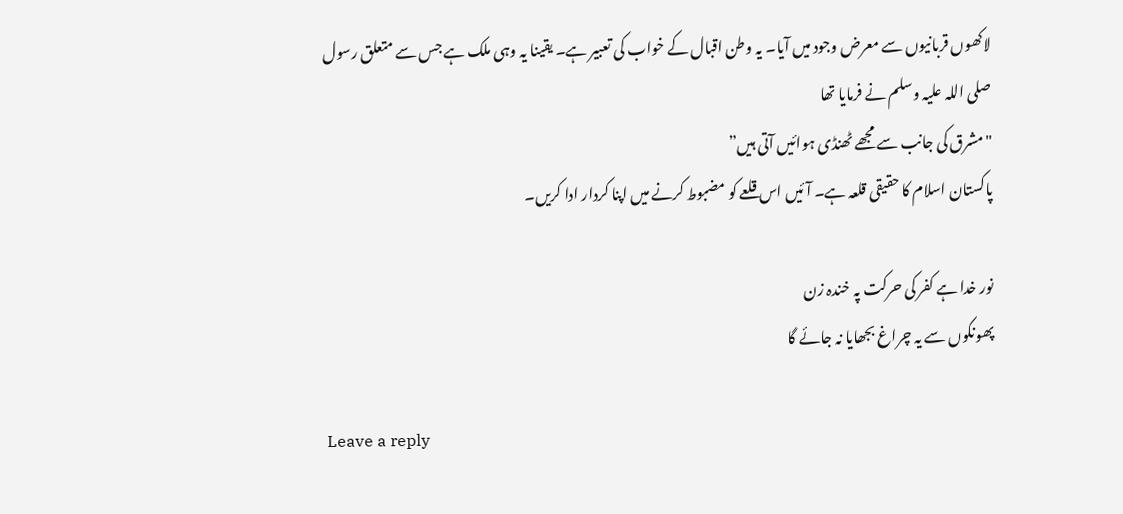لاکھوں قربانیوں سے معرض وجود میں آیا۔ یہ وطن اقبال کے خواب کی تعبیر ہے۔ یقینا یہ وہی ملک ہے جس سے متعلق رسول صلی اللہ علیہ وسلم نے فرمایا تھا
"مشرق کی جانب سے مجھے ٹھنڈی ہوائیں آتی ہیں”
پاکستان اسلام کا حقیقی قلعہ ہے۔ آئیں اس قلعے کو مضبوط کرنے میں اپنا کردار ادا کریں۔

نور خدا ہے کفر کی حرکت پہ خندہ زن
پھونکوں سے یہ چراغ بجھایا نہ جائے گا

Leave a reply